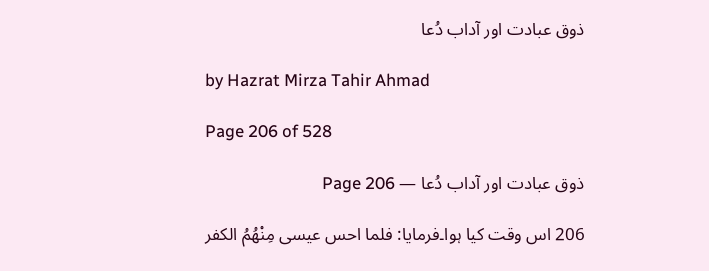ذوق عبادت اور آداب دُعا

by Hazrat Mirza Tahir Ahmad

Page 206 of 528

ذوق عبادت اور آداب دُعا — Page 206

206 اس وقت کیا ہوا۔فرمایا: فلما احس عيسى مِنْهُمُ الكفر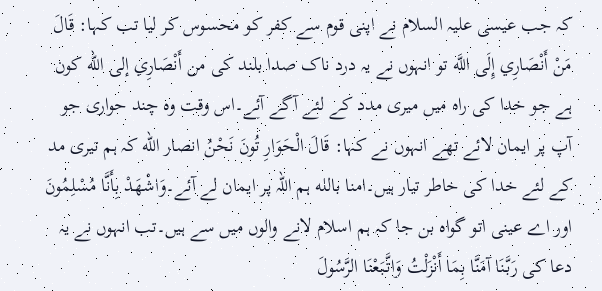کہ جب عیسی علیہ السلام نے اپنی قوم سے کفر کو محسوس کر لیا تب کہا: قَالَ مَنْ أَنْصَارِي إِلَى اللَّه تو انہوں نے یہ درد ناک صدا بلند کی من أَنْصَارِي إلى الله کون ہے جو خدا کی راہ میں میری مدد کے لئے آگے آئے۔اس وقت وہ چند حواری جو آپ پر ایمان لائے تھے انہوں نے کہا: قَالَ الْحَوَارِ تُونَ نَحْنُ انصار الله کہ ہم تیری مد کے لئے خدا کی خاطر تیار ہیں۔امنا بالله ہم اللہ پر ایمان لے آئے۔وَاشْهَدْ بِأَنَّا مُسْلِمُونَ اور اے عینی اتو گواہ بن جا کہ ہم اسلام لانے والوں میں سے ہیں۔تب انہوں نے یہ دعا کی رَبَّنَا آمَنَّا بِمَا أَنْزَلْتُ وَاتَّبَعْنَا الرَّسُولَ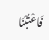فَاعْتُبْنَا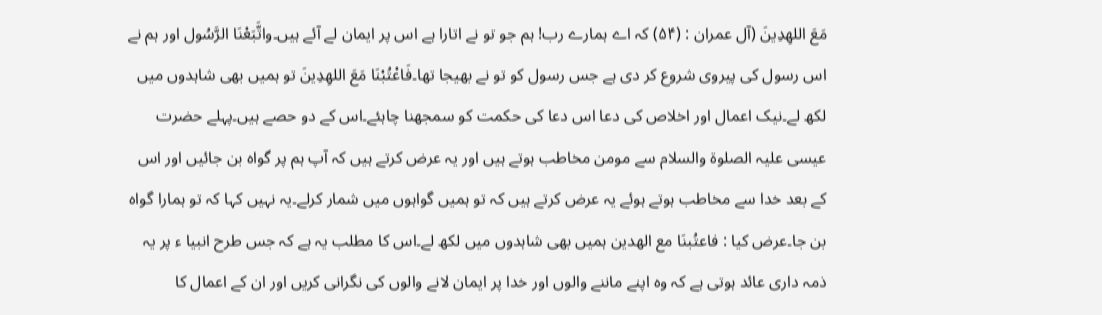مَعَ اللهِدِينَ (آل عمران : (۵۴) کہ اے ہمارے رب! ہم جو تو نے اتارا ہے اس پر ایمان لے آئے ہیں۔واتَّبَعْنَا الرَّسُول اور ہم نے اس رسول کی پیروی شروع کر دی ہے جس رسول کو تو نے بھیجا تھا۔فَاعْتُبْنَا مَعَ اللهِدِينَ تو ہمیں بھی شاہدوں میں لکھ لے۔نیک اعمال اور اخلاص کی دعا اس دعا کی حکمت کو سمجھنا چاہئے۔اس کے دو حصے ہیں۔پہلے حضرت عیسی علیہ الصلوة والسلام سے مومن مخاطب ہوتے ہیں اور یہ عرض کرتے ہیں کہ آپ ہم پر گواہ بن جائیں اور اس کے بعد خدا سے مخاطب ہوتے ہوئے یہ عرض کرتے ہیں کہ تو ہمیں گواہوں میں شمار کرلے۔یہ نہیں کہا کہ تو ہمارا گواہ بن جا۔عرض کیا : فاعتُبنَا مع الهدين ہمیں بھی شاہدوں میں لکھ لے۔اس کا مطلب یہ ہے کہ جس طرح انبیا ء پر یہ ذمہ داری عائد ہوتی ہے کہ وہ اپنے ماننے والوں اور خدا پر ایمان لانے والوں کی نگرانی کریں اور ان کے اعمال کا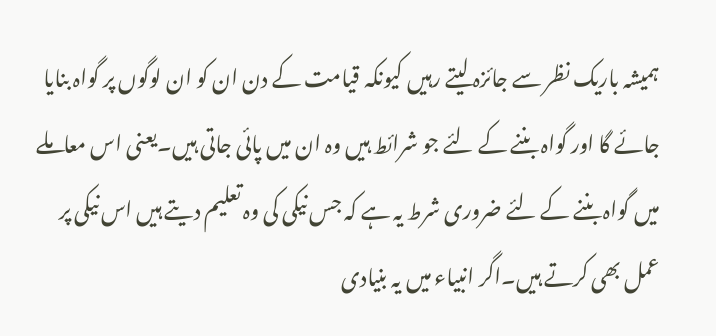ہمیشہ باریک نظر سے جائزہ لیتے رہیں کیونکہ قیامت کے دن ان کو ان لوگوں پر گواہ بنایا جائے گا اور گواہ بننے کے لئے جو شرائط ہیں وہ ان میں پائی جاتی ہیں۔یعنی اس معاملے میں گواہ بننے کے لئے ضروری شرط یہ ہے کہ جس نیکی کی وہ تعلیم دیتے ہیں اس نیکی پر عمل بھی کرتے ہیں۔اگر انبیاء میں یہ بنیادی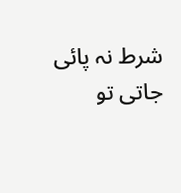شرط نہ پائی جاتی تو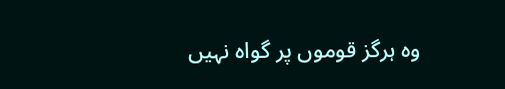وہ ہرگز قوموں پر گواہ نہیں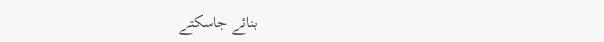بنائے جاسکتے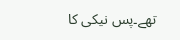تھے۔پس نیکی کا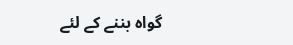گواہ بننے کے لئے